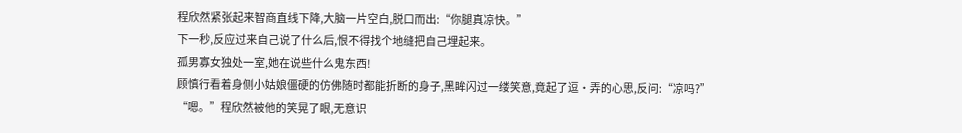程欣然紧张起来智商直线下降,大脑一片空白,脱口而出:“你腿真凉快。”
下一秒,反应过来自己说了什么后,恨不得找个地缝把自己埋起来。
孤男寡女独处一室,她在说些什么鬼东西!
顾慎行看着身侧小姑娘僵硬的仿佛随时都能折断的身子,黑眸闪过一缕笑意,竟起了逗·弄的心思,反问:“凉吗?”
“嗯。”程欣然被他的笑晃了眼,无意识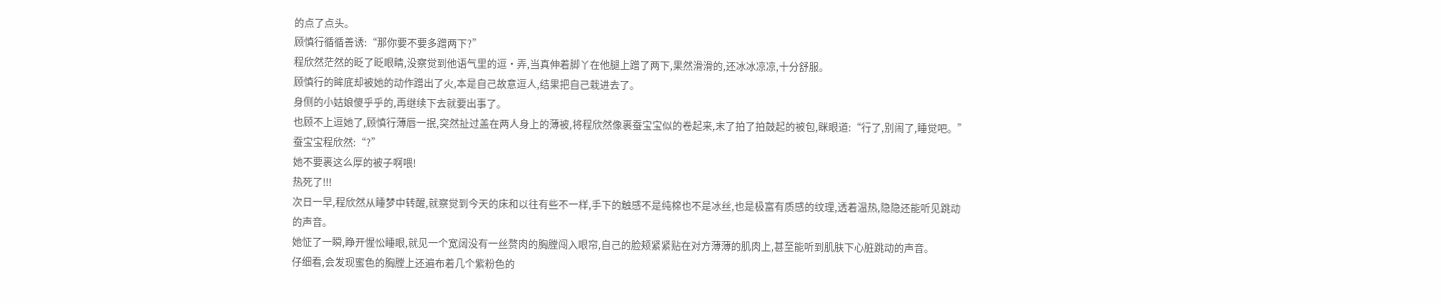的点了点头。
顾慎行循循善诱:“那你要不要多蹭两下?”
程欣然茫然的眨了眨眼睛,没察觉到他语气里的逗·弄,当真伸着脚丫在他腿上蹭了两下,果然滑滑的,还冰冰凉凉,十分舒服。
顾慎行的眸底却被她的动作蹭出了火,本是自己故意逗人,结果把自己栽进去了。
身侧的小姑娘傻乎乎的,再继续下去就要出事了。
也顾不上逗她了,顾慎行薄唇一抿,突然扯过盖在两人身上的薄被,将程欣然像裹蚕宝宝似的卷起来,末了拍了拍鼓起的被包,眯眼道:“行了,别闹了,睡觉吧。”
蚕宝宝程欣然:“?”
她不要裹这么厚的被子啊喂!
热死了!!!
次日一早,程欣然从睡梦中转醒,就察觉到今天的床和以往有些不一样,手下的触感不是纯棉也不是冰丝,也是极富有质感的纹理,透着温热,隐隐还能听见跳动的声音。
她怔了一瞬,睁开惺忪睡眼,就见一个宽阔没有一丝赘肉的胸膛闯入眼帘,自己的脸颊紧紧贴在对方薄薄的肌肉上,甚至能听到肌肤下心脏跳动的声音。
仔细看,会发现蜜色的胸膛上还遍布着几个紫粉色的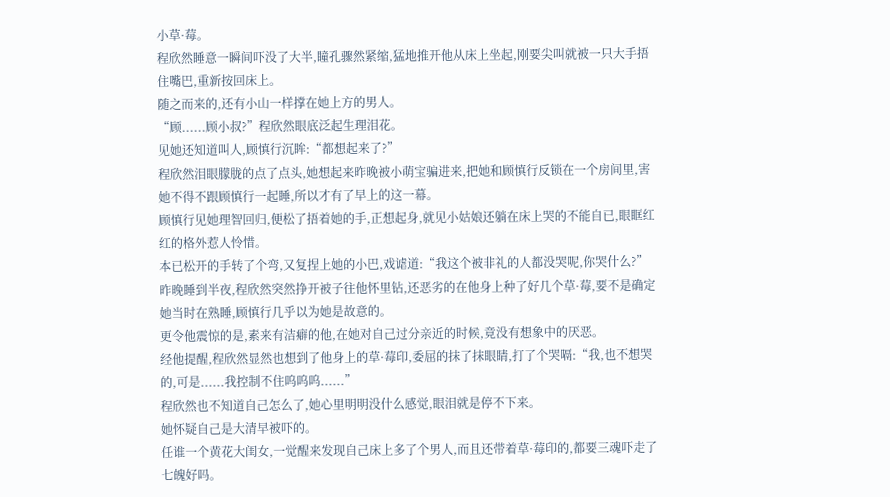小草·莓。
程欣然睡意一瞬间吓没了大半,瞳孔骤然紧缩,猛地推开他从床上坐起,刚要尖叫就被一只大手捂住嘴巴,重新按回床上。
随之而来的,还有小山一样撑在她上方的男人。
“顾......顾小叔?”程欣然眼底泛起生理泪花。
见她还知道叫人,顾慎行沉眸:“都想起来了?”
程欣然泪眼朦胧的点了点头,她想起来昨晚被小萌宝骗进来,把她和顾慎行反锁在一个房间里,害她不得不跟顾慎行一起睡,所以才有了早上的这一幕。
顾慎行见她理智回归,便松了捂着她的手,正想起身,就见小姑娘还躺在床上哭的不能自已,眼眶红红的格外惹人怜惜。
本已松开的手转了个弯,又复捏上她的小巴,戏谑道:“我这个被非礼的人都没哭呢,你哭什么?”
昨晚睡到半夜,程欣然突然挣开被子往他怀里钻,还恶劣的在他身上种了好几个草·莓,要不是确定她当时在熟睡,顾慎行几乎以为她是故意的。
更令他震惊的是,素来有洁癖的他,在她对自己过分亲近的时候,竟没有想象中的厌恶。
经他提醒,程欣然显然也想到了他身上的草·莓印,委屈的抹了抹眼睛,打了个哭嗝:“我,也不想哭的,可是......我控制不住呜呜呜......”
程欣然也不知道自己怎么了,她心里明明没什么感觉,眼泪就是停不下来。
她怀疑自己是大清早被吓的。
任谁一个黄花大闺女,一觉醒来发现自己床上多了个男人,而且还带着草·莓印的,都要三魂吓走了七魄好吗。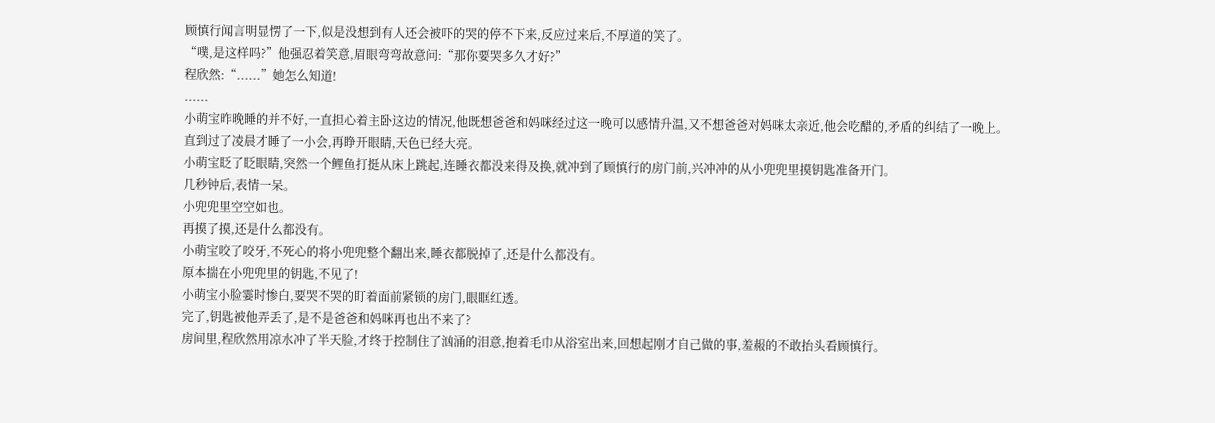顾慎行闻言明显愣了一下,似是没想到有人还会被吓的哭的停不下来,反应过来后,不厚道的笑了。
“噗,是这样吗?”他强忍着笑意,眉眼弯弯故意问:“那你要哭多久才好?”
程欣然:“......”她怎么知道!
......
小萌宝昨晚睡的并不好,一直担心着主卧这边的情况,他既想爸爸和妈咪经过这一晚可以感情升温,又不想爸爸对妈咪太亲近,他会吃醋的,矛盾的纠结了一晚上。
直到过了凌晨才睡了一小会,再睁开眼睛,天色已经大亮。
小萌宝眨了眨眼睛,突然一个鲤鱼打挺从床上跳起,连睡衣都没来得及换,就冲到了顾慎行的房门前,兴冲冲的从小兜兜里摸钥匙准备开门。
几秒钟后,表情一呆。
小兜兜里空空如也。
再摸了摸,还是什么都没有。
小萌宝咬了咬牙,不死心的将小兜兜整个翻出来,睡衣都脱掉了,还是什么都没有。
原本揣在小兜兜里的钥匙,不见了!
小萌宝小脸霎时惨白,要哭不哭的盯着面前紧锁的房门,眼眶红透。
完了,钥匙被他弄丢了,是不是爸爸和妈咪再也出不来了?
房间里,程欣然用凉水冲了半天脸,才终于控制住了汹涌的泪意,抱着毛巾从浴室出来,回想起刚才自己做的事,羞赧的不敢抬头看顾慎行。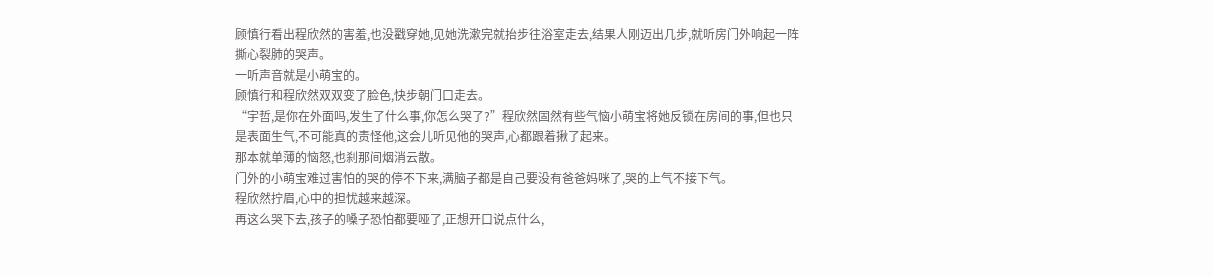顾慎行看出程欣然的害羞,也没戳穿她,见她洗漱完就抬步往浴室走去,结果人刚迈出几步,就听房门外响起一阵撕心裂肺的哭声。
一听声音就是小萌宝的。
顾慎行和程欣然双双变了脸色,快步朝门口走去。
“宇哲,是你在外面吗,发生了什么事,你怎么哭了?”程欣然固然有些气恼小萌宝将她反锁在房间的事,但也只是表面生气,不可能真的责怪他,这会儿听见他的哭声,心都跟着揪了起来。
那本就单薄的恼怒,也刹那间烟消云散。
门外的小萌宝难过害怕的哭的停不下来,满脑子都是自己要没有爸爸妈咪了,哭的上气不接下气。
程欣然拧眉,心中的担忧越来越深。
再这么哭下去,孩子的嗓子恐怕都要哑了,正想开口说点什么,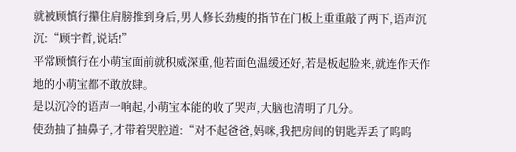就被顾慎行攥住肩膀推到身后,男人修长劲瘦的指节在门板上重重敲了两下,语声沉沉:“顾宇哲,说话!”
平常顾慎行在小萌宝面前就积威深重,他若面色温缓还好,若是板起脸来,就连作天作地的小萌宝都不敢放肆。
是以沉冷的语声一响起,小萌宝本能的收了哭声,大脑也清明了几分。
使劲抽了抽鼻子,才带着哭腔道:“对不起爸爸,妈咪,我把房间的钥匙弄丢了呜呜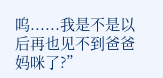呜......我是不是以后再也见不到爸爸妈咪了?”